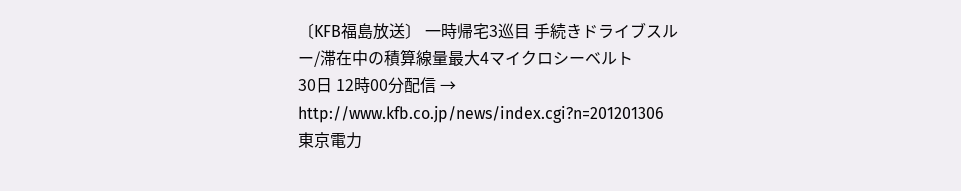〔KFB福島放送〕 一時帰宅3巡目 手続きドライブスルー/滞在中の積算線量最大4マイクロシーベルト
30日 12時00分配信 → http://www.kfb.co.jp/news/index.cgi?n=201201306
東京電力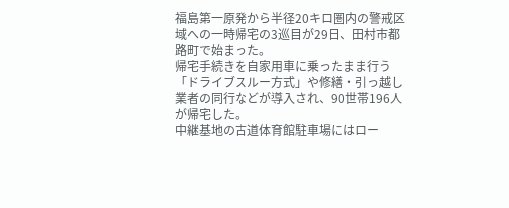福島第一原発から半径20キロ圏内の警戒区域への一時帰宅の3巡目が29日、田村市都路町で始まった。
帰宅手続きを自家用車に乗ったまま行う「ドライブスルー方式」や修繕・引っ越し業者の同行などが導入され、90世帯196人が帰宅した。
中継基地の古道体育館駐車場にはロー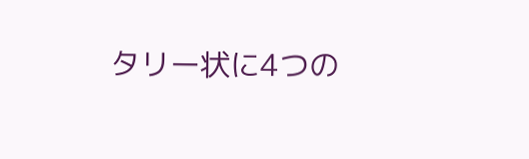タリー状に4つの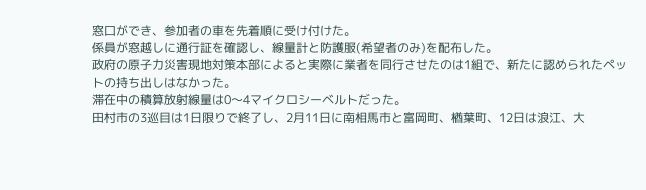窓口ができ、参加者の車を先着順に受け付けた。
係員が窓越しに通行証を確認し、線量計と防護服(希望者のみ)を配布した。
政府の原子力災害現地対策本部によると実際に業者を同行させたのは1組で、新たに認められたペットの持ち出しはなかった。
滞在中の積算放射線量は0〜4マイクロシーベルトだった。
田村市の3巡目は1日限りで終了し、2月11日に南相馬市と富岡町、楢葉町、12日は浪江、大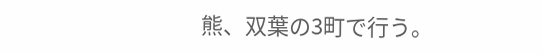熊、双葉の3町で行う。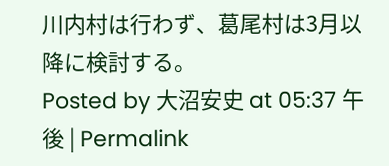川内村は行わず、葛尾村は3月以降に検討する。
Posted by 大沼安史 at 05:37 午後 | Permalink